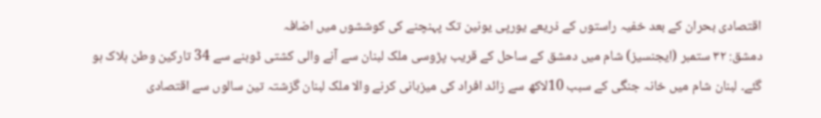اقتصادی بحران کے بعد خفیہ راستوں کے ذریعے یورپی یونین تک پہنچنے کی کوششوں میں اضافہ
دمشق: ۳۲ ستمبر (ایجنسیز) شام میں دمشق کے ساحل کے قریب پڑوسی ملک لبنان سے آنے والی کشتی ڈوبنے سے 34 تارکین وطن ہلاک ہو گئے۔ لبنان شام میں خانہ جنگی کے سبب 10لاکھ سے زائد افراد کی میزبانی کرنے والا ملک لبنان گزشتہ تین سالوں سے اقتصادی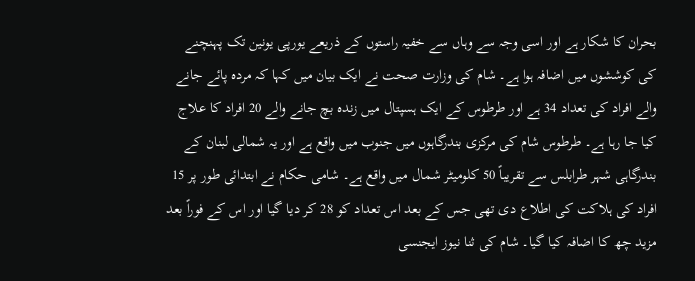بحران کا شکار ہے اور اسی وجہ سے وہاں سے خفیہ راستوں کے ذریعے یورپی یونین تک پہنچنے کی کوششوں میں اضافہ ہوا ہے۔ شام کی وزارت صحت نے ایک بیان میں کہا کہ مردہ پائے جانے والے افراد کی تعداد 34 ہے اور طرطوس کے ایک ہسپتال میں زندہ بچ جانے والے 20 افراد کا علاج کیا جا رہا ہے۔ طرطوس شام کی مرکزی بندرگاہوں میں جنوب میں واقع ہے اور یہ شمالی لبنان کے بندرگاہی شہر طرابلس سے تقریباً 50 کلومیٹر شمال میں واقع ہے۔ شامی حکام نے ابتدائی طور پر 15 افراد کی ہلاکت کی اطلاع دی تھی جس کے بعد اس تعداد کو 28 کر دیا گیا اور اس کے فوراً بعد مزید چھ کا اضافہ کیا گیا۔ شام کی ثنا نیوز ایجنسی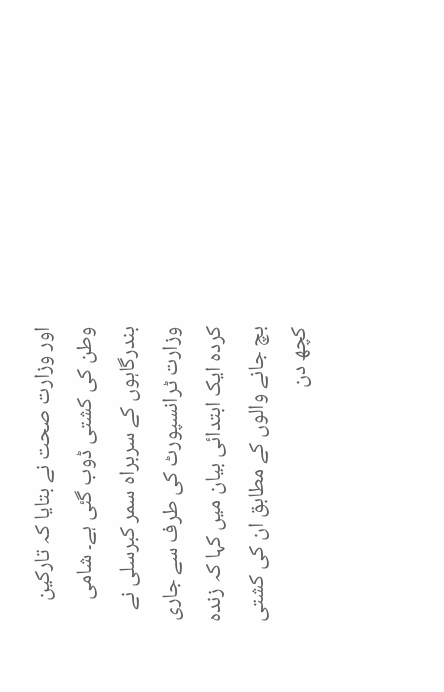اور وزارت صحت نے بتایا کہ تارکین وطن کی کشتی ڈوب گئی ہے۔ شامی بندرگاہوں کے سربراہ سمر کبرسلی نے وزارت ٹرانسپورٹ کی طرف سے جاری کردہ ایک ابتدائی بیان میں کہا کہ زندہ بچ جانے والوں کے مطابق ان کی کشتی کچھ دن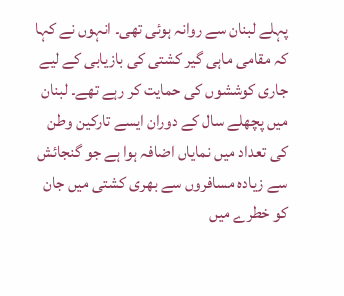پہلے لبنان سے روانہ ہوئی تھی۔ انہوں نے کہا کہ مقامی ماہی گیر کشتی کی بازیابی کے لیے جاری کوششوں کی حمایت کر رہے تھے۔ لبنان میں پچھلے سال کے دوران ایسے تارکین وطن کی تعداد میں نمایاں اضافہ ہوا ہے جو گنجائش سے زیادہ مسافروں سے بھری کشتی میں جان کو خطرے میں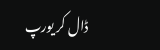ڈال کر یورپ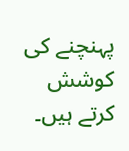پہنچنے کی کوشش کرتے ہیں۔